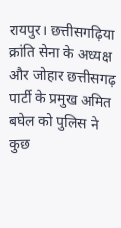रायपुर। छत्तीसगढ़िया क्रांति सेना के अध्यक्ष और जोहार छत्तीसगढ़ पार्टी के प्रमुख अमित बघेल को पुलिस ने कुछ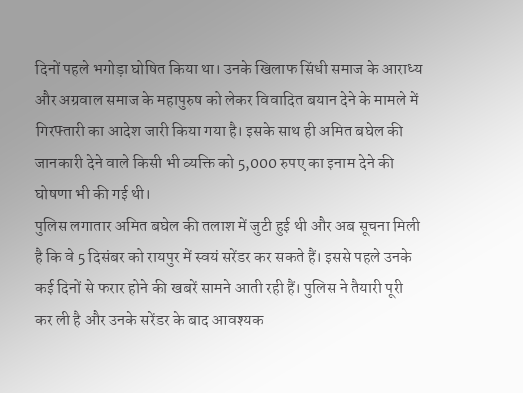दिनों पहले भगोड़ा घोषित किया था। उनके खिलाफ सिंधी समाज के आराध्य और अग्रवाल समाज के महापुरुष को लेकर विवादित बयान देने के मामले में गिरफ्तारी का आदेश जारी किया गया है। इसके साथ ही अमित बघेल की जानकारी देने वाले किसी भी व्यक्ति को 5,000 रुपए का इनाम देने की घोषणा भी की गई थी।
पुलिस लगातार अमित बघेल की तलाश में जुटी हुई थी और अब सूचना मिली है कि वे 5 दिसंबर को रायपुर में स्वयं सरेंडर कर सकते हैं। इससे पहले उनके कई दिनों से फरार होने की खबरें सामने आती रही हैं। पुलिस ने तैयारी पूरी कर ली है और उनके सरेंडर के बाद आवश्यक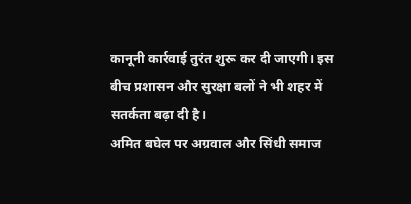कानूनी कार्रवाई तुरंत शुरू कर दी जाएगी। इस बीच प्रशासन और सुरक्षा बलों ने भी शहर में सतर्कता बढ़ा दी है।
अमित बघेल पर अग्रवाल और सिंधी समाज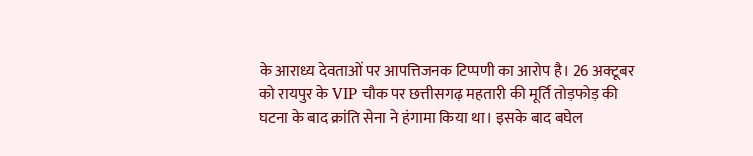के आराध्य देवताओं पर आपत्तिजनक टिप्पणी का आरोप है। 26 अक्टूबर को रायपुर के VIP चौक पर छत्तीसगढ़ महतारी की मूर्ति तोड़फोड़ की घटना के बाद क्रांति सेना ने हंगामा किया था। इसके बाद बघेल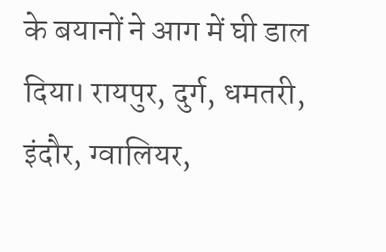के बयानों ने आग में घी डाल दिया। रायपुर, दुर्ग, धमतरी, इंदौर, ग्वालियर,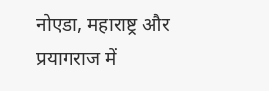नोएडा, महाराष्ट्र और प्रयागराज में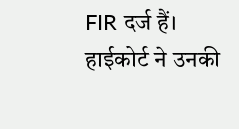FIR दर्ज हैं। हाईकोर्ट ने उनकी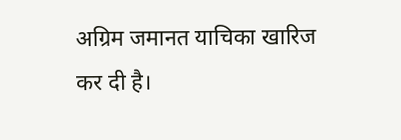अग्रिम जमानत याचिका खारिज कर दी है।